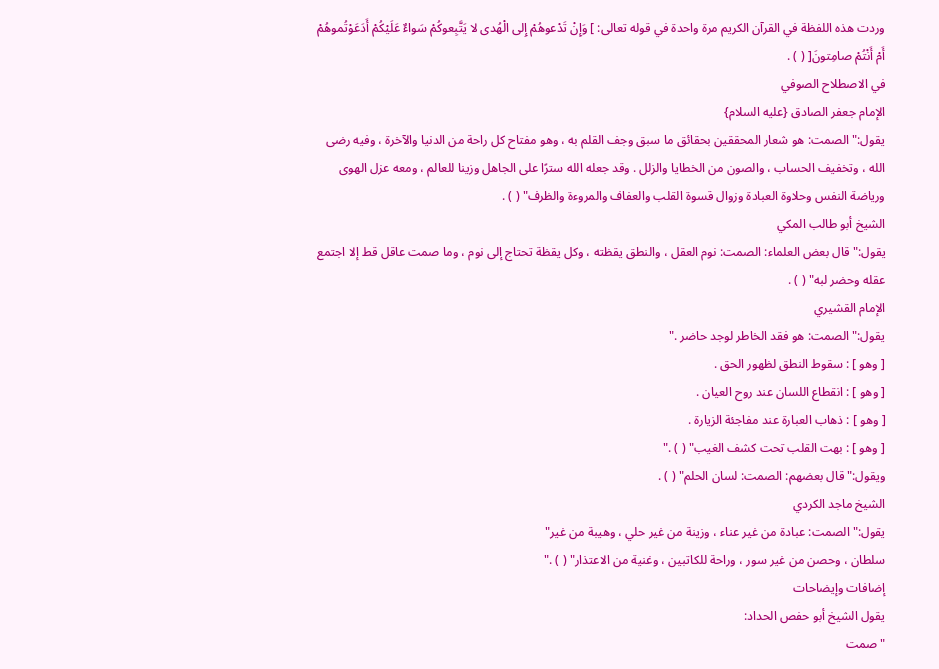وردت هذه اللفظة في القرآن الكريم مرة واحدة في قوله تعالى: ] وَإِنْ تَدْعوهُمْ إِلى الْهُدى لا يَتَّبِعوكُمْ سَواءٌ عَلَيْكُمْ أَدَعَوْتُموهُمْ أَمْ أَنْتُمْ صامِتونَ[ ( ) .
في الاصطلاح الصوفي
الإمام جعفر الصادق {عليه السلام}
يقول:"الصمت: هو شعار المحققين بحقائق ما سبق وجف القلم به ، وهو مفتاح كل راحة من الدنيا والآخرة ، وفيه رضى الله ، وتخفيف الحساب ، والصون من الخطايا والزلل . وقد جعله الله سترًا على الجاهل وزينا للعالم ، ومعه عزل الهوى ورياضة النفس وحلاوة العبادة وزوال قسوة القلب والعفاف والمروءة والظرف" ( ) .
الشيخ أبو طالب المكي
يقول:"قال بعض العلماء: الصمت: نوم العقل ، والنطق يقظته ، وكل يقظة تحتاج إلى نوم ، وما صمت عاقل قط إلا اجتمع عقله وحضر لبه" ( ) .
الإمام القشيري
يقول:"الصمت: هو فقد الخاطر لوجد حاضر ."
[ وهو ] : سقوط النطق لظهور الحق .
[ وهو ] : انقطاع اللسان عند روح العيان .
[ وهو ] : ذهاب العبارة عند مفاجئة الزيارة .
[ وهو ] : بهت القلب تحت كشف الغيب" ( ) ."
ويقول:"قال بعضهم: الصمت: لسان الحلم" ( ) .
الشيخ ماجد الكردي
يقول:"الصمت: عبادة من غير عناء ، وزينة من غير حلي ، وهيبة من غير"
سلطان ، وحصن من غير سور ، وراحة للكاتبين ، وغنية من الاعتذار" ( ) ."
إضافات وإيضاحات
يقول الشيخ أبو حفص الحداد:
"صمت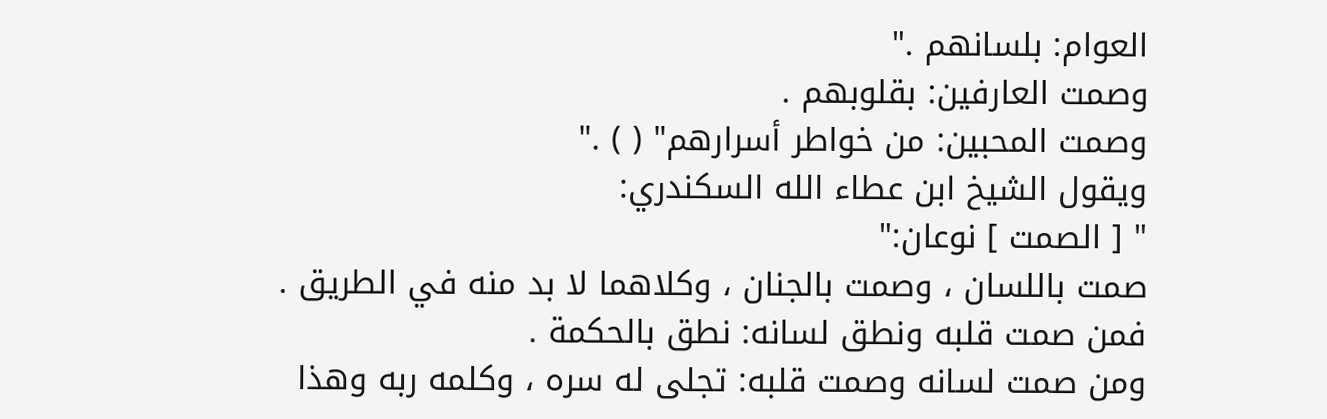العوام: بلسانهم ."
وصمت العارفين: بقلوبهم .
وصمت المحبين: من خواطر أسرارهم" ( ) ."
ويقول الشيخ ابن عطاء الله السكندري:
" [ الصمت ] نوعان:"
صمت باللسان ، وصمت بالجنان ، وكلاهما لا بد منه في الطريق .
فمن صمت قلبه ونطق لسانه: نطق بالحكمة .
ومن صمت لسانه وصمت قلبه: تجلى له سره ، وكلمه ربه وهذا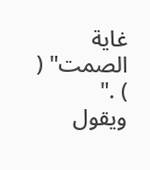غاية الصمت" ( ) ."
ويقول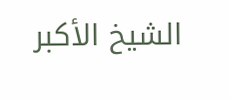الشيخ الأكبر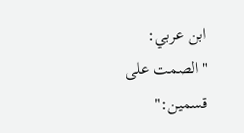ابن عربي:
"الصمت على قسمين:"